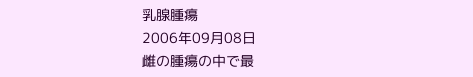乳腺腫瘍
2006年09月08日
雌の腫瘍の中で最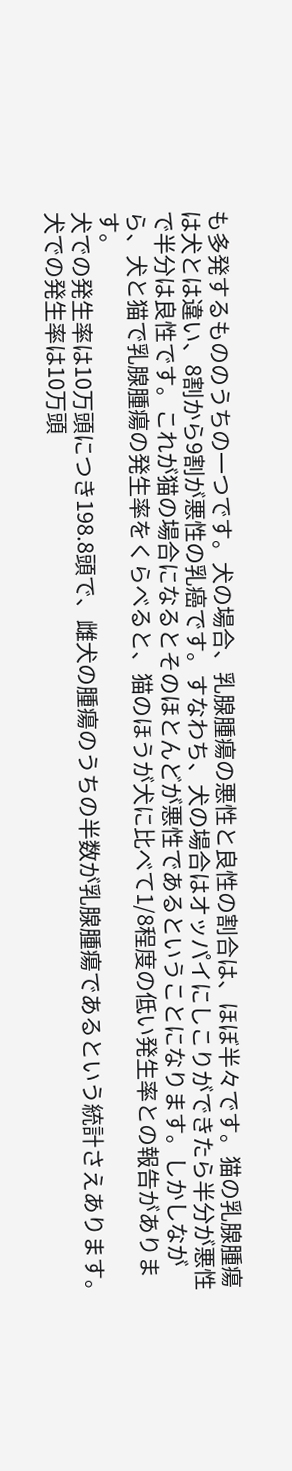も多発するもののうちの一つです。犬の場合、乳腺腫瘍の悪性と良性の割合は、ほぼ半々です。猫の乳腺腫瘍は犬とは違い、8割から9割が悪性の乳癌です。すなわち、犬の場合はオッパイにしこりができたら半分が悪性で半分は良性です。これが猫の場合になるとそのほとんどが悪性であるということになります。しかしながら、犬と猫で乳腺腫瘍の発生率をくらべると、猫のほうが犬に比べて1/8程度の低い発生率との報告があります。
犬での発生率は10万頭につき198.8頭で、雌犬の腫瘍のうちの半数が乳腺腫瘍であるという統計さえあります。
犬での発生率は10万頭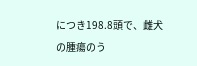につき198.8頭で、雌犬の腫瘍のう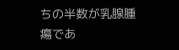ちの半数が乳腺腫瘍であ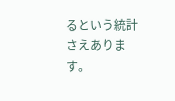るという統計さえあります。